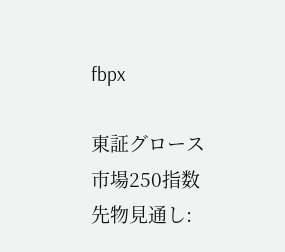fbpx

東証グロース市場250指数先物見通し: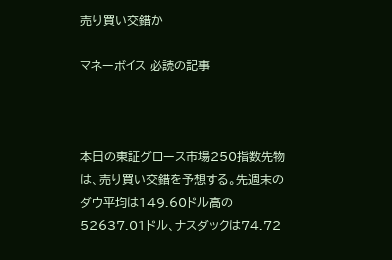売り買い交錯か

マネーボイス 必読の記事



本日の東証グロース市場250指数先物は、売り買い交錯を予想する。先週末のダウ平均は149.60ドル高の52637.01ドル、ナスダックは74.72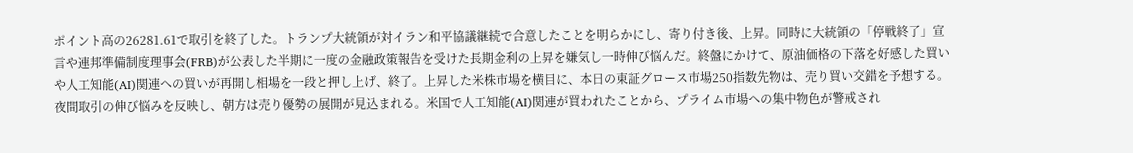ポイント高の26281.61で取引を終了した。トランプ大統領が対イラン和平協議継続で合意したことを明らかにし、寄り付き後、上昇。同時に大統領の「停戦終了」宣言や連邦準備制度理事会(FRB)が公表した半期に一度の金融政策報告を受けた長期金利の上昇を嫌気し一時伸び悩んだ。終盤にかけて、原油価格の下落を好感した買いや人工知能(AI)関連への買いが再開し相場を一段と押し上げ、終了。上昇した米株市場を横目に、本日の東証グロース市場250指数先物は、売り買い交錯を予想する。夜間取引の伸び悩みを反映し、朝方は売り優勢の展開が見込まれる。米国で人工知能(AI)関連が買われたことから、プライム市場への集中物色が警戒され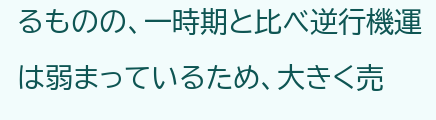るものの、一時期と比べ逆行機運は弱まっているため、大きく売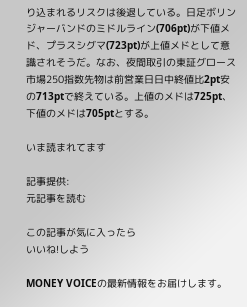り込まれるリスクは後退している。日足ボリンジャーバンドのミドルライン(706pt)が下値メド、プラスシグマ(723pt)が上値メドとして意識されそうだ。なお、夜間取引の東証グロース市場250指数先物は前営業日日中終値比2pt安の713ptで終えている。上値のメドは725pt、下値のメドは705ptとする。

いま読まれてます

記事提供:
元記事を読む

この記事が気に入ったら
いいね!しよう

MONEY VOICEの最新情報をお届けします。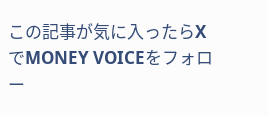この記事が気に入ったらXでMONEY VOICEをフォロー